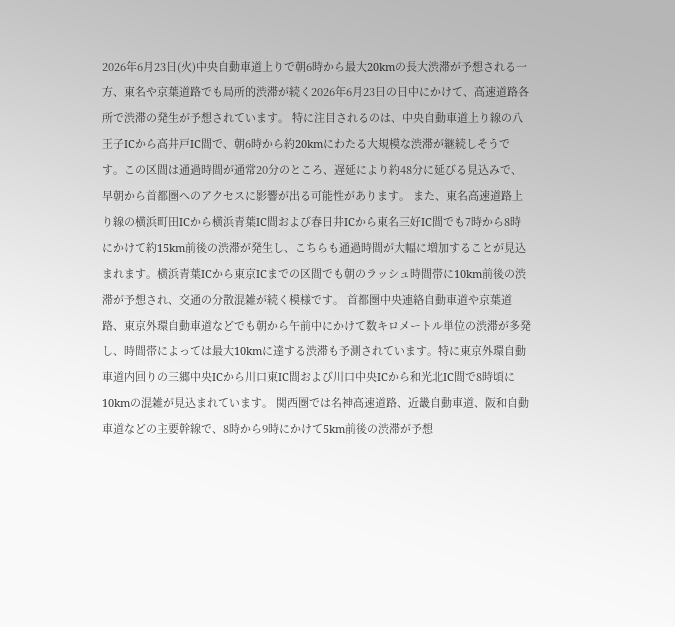2026年6月23日(火)中央自動車道上りで朝6時から最大20kmの長大渋滞が予想される一方、東名や京葉道路でも局所的渋滞が続く2026年6月23日の日中にかけて、高速道路各所で渋滞の発生が予想されています。 特に注目されるのは、中央自動車道上り線の八王子ICから高井戸IC間で、朝6時から約20kmにわたる大規模な渋滞が継続しそうです。この区間は通過時間が通常20分のところ、遅延により約48分に延びる見込みで、早朝から首都圏へのアクセスに影響が出る可能性があります。 また、東名高速道路上り線の横浜町田ICから横浜青葉IC間および春日井ICから東名三好IC間でも7時から8時にかけて約15km前後の渋滞が発生し、こちらも通過時間が大幅に増加することが見込まれます。横浜青葉ICから東京ICまでの区間でも朝のラッシュ時間帯に10km前後の渋滞が予想され、交通の分散混雑が続く模様です。 首都圏中央連絡自動車道や京葉道路、東京外環自動車道などでも朝から午前中にかけて数キロメートル単位の渋滞が多発し、時間帯によっては最大10kmに達する渋滞も予測されています。特に東京外環自動車道内回りの三郷中央ICから川口東IC間および川口中央ICから和光北IC間で8時頃に10kmの混雑が見込まれています。 関西圏では名神高速道路、近畿自動車道、阪和自動車道などの主要幹線で、8時から9時にかけて5km前後の渋滞が予想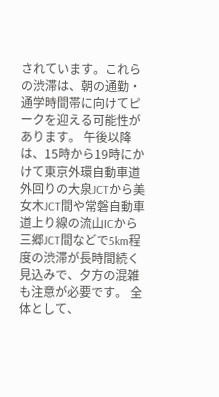されています。これらの渋滞は、朝の通勤・通学時間帯に向けてピークを迎える可能性があります。 午後以降は、15時から19時にかけて東京外環自動車道外回りの大泉JCTから美女木JCT間や常磐自動車道上り線の流山ICから三郷JCT間などで5km程度の渋滞が長時間続く見込みで、夕方の混雑も注意が必要です。 全体として、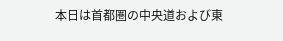本日は首都圏の中央道および東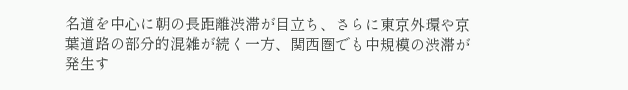名道を中心に朝の長距離渋滞が目立ち、さらに東京外環や京葉道路の部分的混雑が続く一方、関西圏でも中規模の渋滞が発生す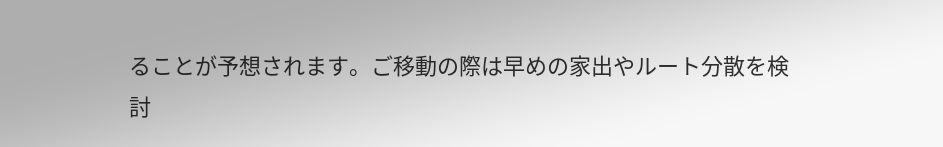ることが予想されます。ご移動の際は早めの家出やルート分散を検討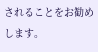されることをお勧めします。